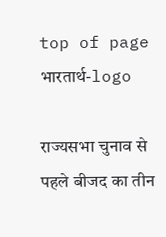top of page
भारतार्थ-logo

राज्यसभा चुनाव से पहले बीजद का तीन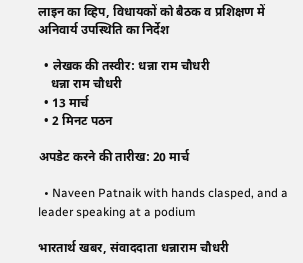लाइन का व्हिप, विधायकों को बैठक व प्रशिक्षण में अनिवार्य उपस्थिति का निर्देश

  • लेखक की तस्वीर: धन्ना राम चौधरी
    धन्ना राम चौधरी
  • 13 मार्च
  • 2 मिनट पठन

अपडेट करने की तारीख: 20 मार्च

  • Naveen Patnaik with hands clasped, and a leader speaking at a podium

भारतार्थ खबर, संवाददाता धन्नाराम चौधरी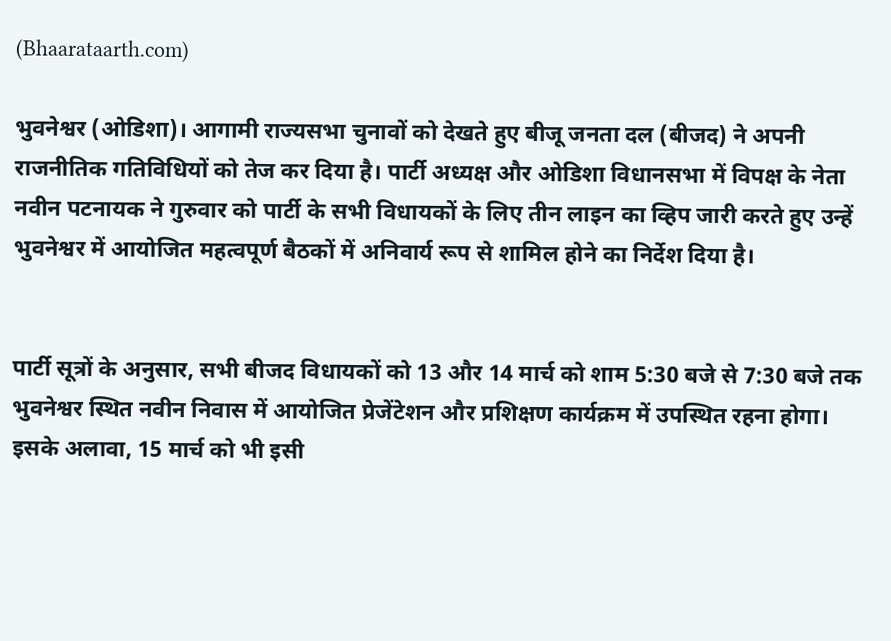(Bhaarataarth.com)

भुवनेश्वर (ओडिशा)। आगामी राज्यसभा चुनावों को देखते हुए बीजू जनता दल (बीजद) ने अपनी राजनीतिक गतिविधियों को तेज कर दिया है। पार्टी अध्यक्ष और ओडिशा विधानसभा में विपक्ष के नेता नवीन पटनायक ने गुरुवार को पार्टी के सभी विधायकों के लिए तीन लाइन का व्हिप जारी करते हुए उन्हें भुवनेश्वर में आयोजित महत्वपूर्ण बैठकों में अनिवार्य रूप से शामिल होने का निर्देश दिया है।


पार्टी सूत्रों के अनुसार, सभी बीजद विधायकों को 13 और 14 मार्च को शाम 5:30 बजे से 7:30 बजे तक भुवनेश्वर स्थित नवीन निवास में आयोजित प्रेजेंटेशन और प्रशिक्षण कार्यक्रम में उपस्थित रहना होगा। इसके अलावा, 15 मार्च को भी इसी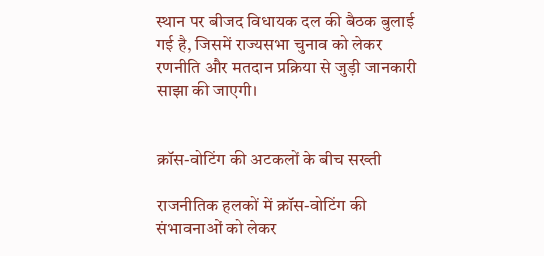स्थान पर बीजद विधायक दल की बैठक बुलाई गई है, जिसमें राज्यसभा चुनाव को लेकर रणनीति और मतदान प्रक्रिया से जुड़ी जानकारी साझा की जाएगी।


क्रॉस-वोटिंग की अटकलों के बीच सख्ती

राजनीतिक हलकों में क्रॉस-वोटिंग की संभावनाओं को लेकर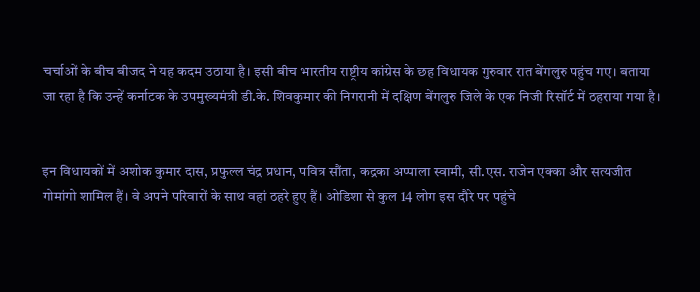चर्चाओं के बीच बीजद ने यह कदम उठाया है। इसी बीच भारतीय राष्ट्रीय कांग्रेस के छह विधायक गुरुवार रात बेंगलुरु पहुंच गए। बताया जा रहा है कि उन्हें कर्नाटक के उपमुख्यमंत्री डी.के. शिवकुमार की निगरानी में दक्षिण बेंगलुरु जिले के एक निजी रिसॉर्ट में ठहराया गया है।


इन विधायकों में अशोक कुमार दास, प्रफुल्ल चंद्र प्रधान, पवित्र सौंता, कद्रका अप्पाला स्वामी, सी.एस. राजेन एक्का और सत्यजीत गोमांगो शामिल हैं। वे अपने परिवारों के साथ वहां ठहरे हुए हैं। ओडिशा से कुल 14 लोग इस दौरे पर पहुंचे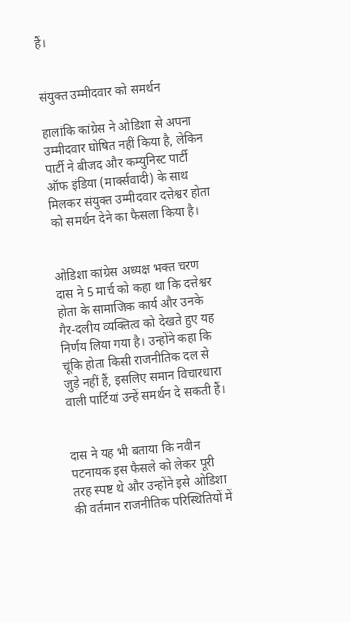हैं।


संयुक्त उम्मीदवार को समर्थन

हालांकि कांग्रेस ने ओडिशा से अपना उम्मीदवार घोषित नहीं किया है, लेकिन पार्टी ने बीजद और कम्युनिस्ट पार्टी ऑफ इंडिया (मार्क्सवादी) के साथ मिलकर संयुक्त उम्मीदवार दत्तेश्वर होता को समर्थन देने का फैसला किया है।


ओडिशा कांग्रेस अध्यक्ष भक्त चरण दास ने 5 मार्च को कहा था कि दत्तेश्वर होता के सामाजिक कार्य और उनके गैर-दलीय व्यक्तित्व को देखते हुए यह निर्णय लिया गया है। उन्होंने कहा कि चूंकि होता किसी राजनीतिक दल से जुड़े नहीं हैं, इसलिए समान विचारधारा वाली पार्टियां उन्हें समर्थन दे सकती हैं।


दास ने यह भी बताया कि नवीन पटनायक इस फैसले को लेकर पूरी तरह स्पष्ट थे और उन्होंने इसे ओडिशा की वर्तमान राजनीतिक परिस्थितियों में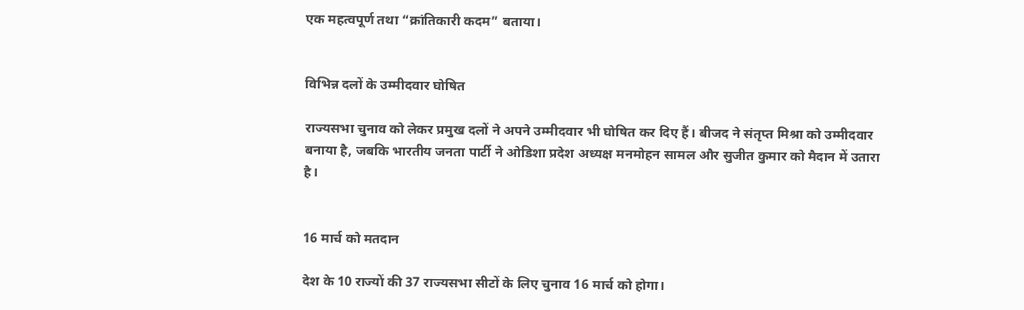एक महत्वपूर्ण तथा “क्रांतिकारी कदम” बताया।


विभिन्न दलों के उम्मीदवार घोषित

राज्यसभा चुनाव को लेकर प्रमुख दलों ने अपने उम्मीदवार भी घोषित कर दिए हैं। बीजद ने संतृप्त मिश्रा को उम्मीदवार बनाया है, जबकि भारतीय जनता पार्टी ने ओडिशा प्रदेश अध्यक्ष मनमोहन सामल और सुजीत कुमार को मैदान में उतारा है।


16 मार्च को मतदान

देश के 10 राज्यों की 37 राज्यसभा सीटों के लिए चुनाव 16 मार्च को होगा।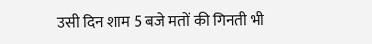उसी दिन शाम 5 बजे मतों की गिनती भी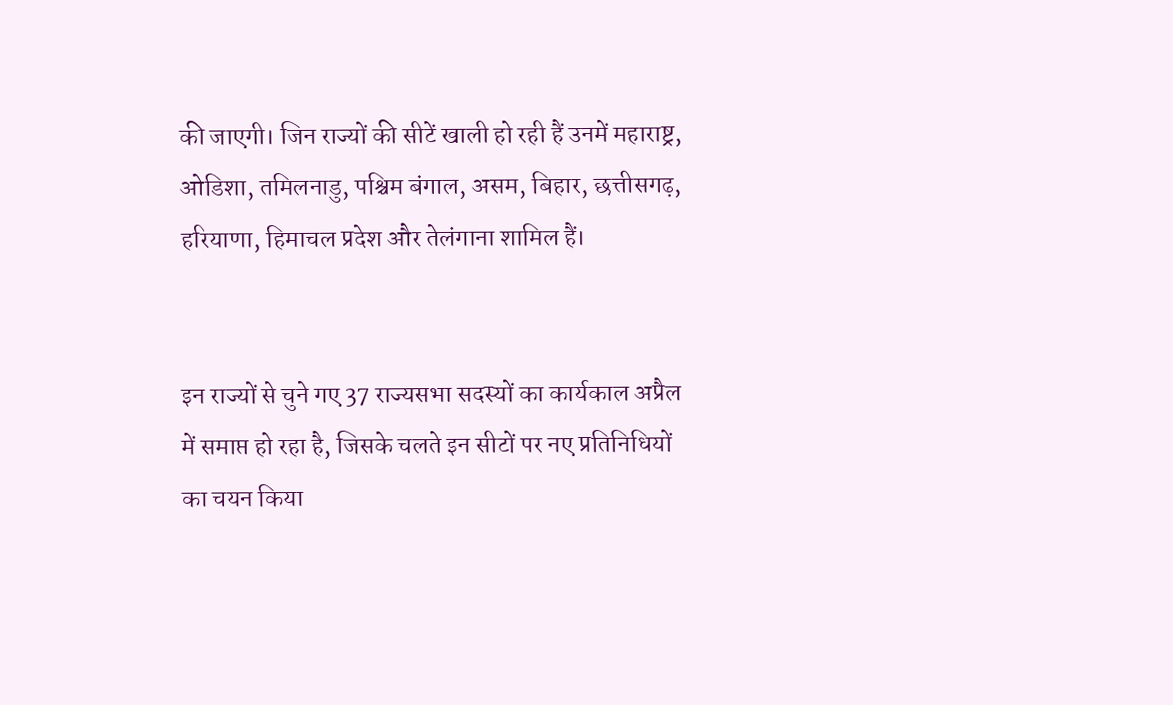की जाएगी। जिन राज्यों की सीटें खाली हो रही हैं उनमें महाराष्ट्र, ओडिशा, तमिलनाडु, पश्चिम बंगाल, असम, बिहार, छत्तीसगढ़, हरियाणा, हिमाचल प्रदेश और तेलंगाना शामिल हैं।


इन राज्यों से चुने गए 37 राज्यसभा सदस्यों का कार्यकाल अप्रैल में समाप्त हो रहा है, जिसके चलते इन सीटों पर नए प्रतिनिधियों का चयन किया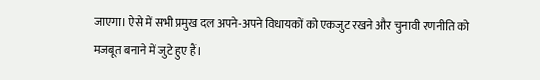जाएगा। ऐसे में सभी प्रमुख दल अपने-अपने विधायकों को एकजुट रखने और चुनावी रणनीति को मजबूत बनाने में जुटे हुए हैं।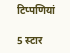टिप्पणियां

5 स्टार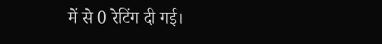में से 0 रेटिंग दी गई।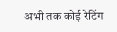अभी तक कोई रेटिंग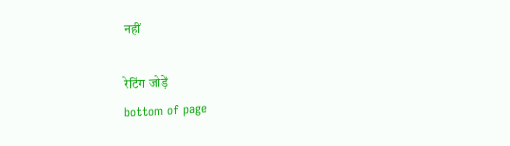नहीं

रेटिंग जोड़ें
bottom of page